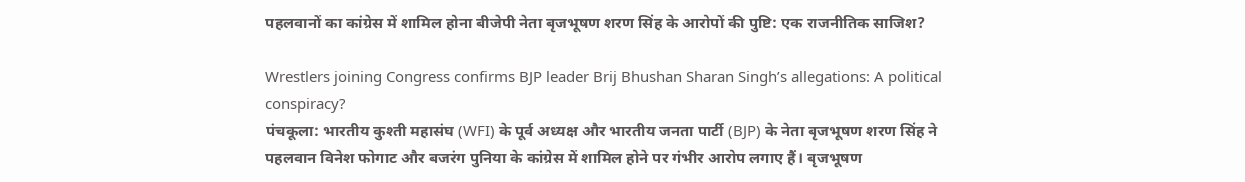पहलवानों का कांग्रेस में शामिल होना बीजेपी नेता बृजभूषण शरण सिंह के आरोपों की पुष्टि: एक राजनीतिक साजिश?

Wrestlers joining Congress confirms BJP leader Brij Bhushan Sharan Singh’s allegations: A political conspiracy?
पंचकूला: भारतीय कुश्ती महासंघ (WFI) के पूर्व अध्यक्ष और भारतीय जनता पार्टी (BJP) के नेता बृजभूषण शरण सिंह ने पहलवान विनेश फोगाट और बजरंग पुनिया के कांग्रेस में शामिल होने पर गंभीर आरोप लगाए हैं। बृजभूषण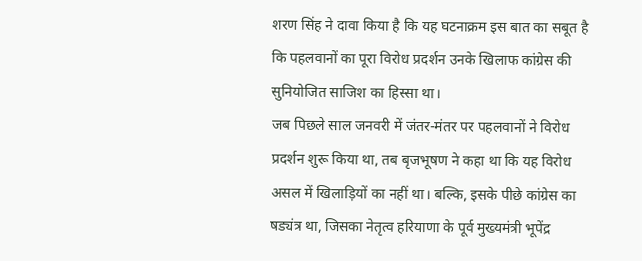शरण सिंह ने दावा किया है कि यह घटनाक्रम इस बात का सबूत है कि पहलवानों का पूरा विरोध प्रदर्शन उनके खिलाफ कांग्रेस की सुनियोजित साजिश का हिस्सा था।
जब पिछले साल जनवरी में जंतर-मंतर पर पहलवानों ने विरोध प्रदर्शन शुरू किया था, तब बृजभूषण ने कहा था कि यह विरोध असल में खिलाड़ियों का नहीं था। बल्कि, इसके पीछे कांग्रेस का षड्यंत्र था, जिसका नेतृत्व हरियाणा के पूर्व मुख्यमंत्री भूपेंद्र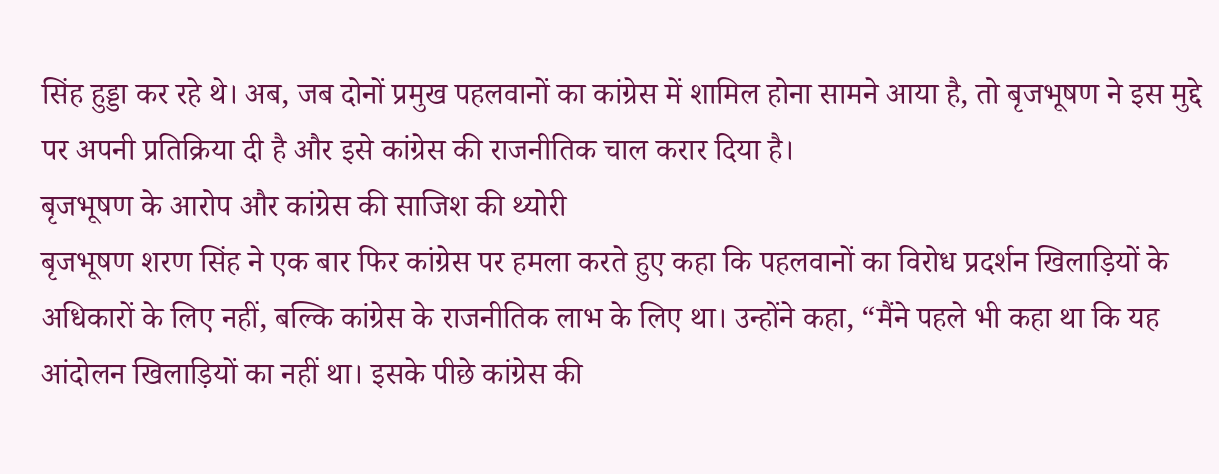सिंह हुड्डा कर रहे थे। अब, जब दोनों प्रमुख पहलवानों का कांग्रेस में शामिल होना सामने आया है, तो बृजभूषण ने इस मुद्दे पर अपनी प्रतिक्रिया दी है और इसे कांग्रेस की राजनीतिक चाल करार दिया है।
बृजभूषण के आरोप और कांग्रेस की साजिश की थ्योरी
बृजभूषण शरण सिंह ने एक बार फिर कांग्रेस पर हमला करते हुए कहा कि पहलवानों का विरोध प्रदर्शन खिलाड़ियों के अधिकारों के लिए नहीं, बल्कि कांग्रेस के राजनीतिक लाभ के लिए था। उन्होंने कहा, “मैंने पहले भी कहा था कि यह आंदोलन खिलाड़ियों का नहीं था। इसके पीछे कांग्रेस की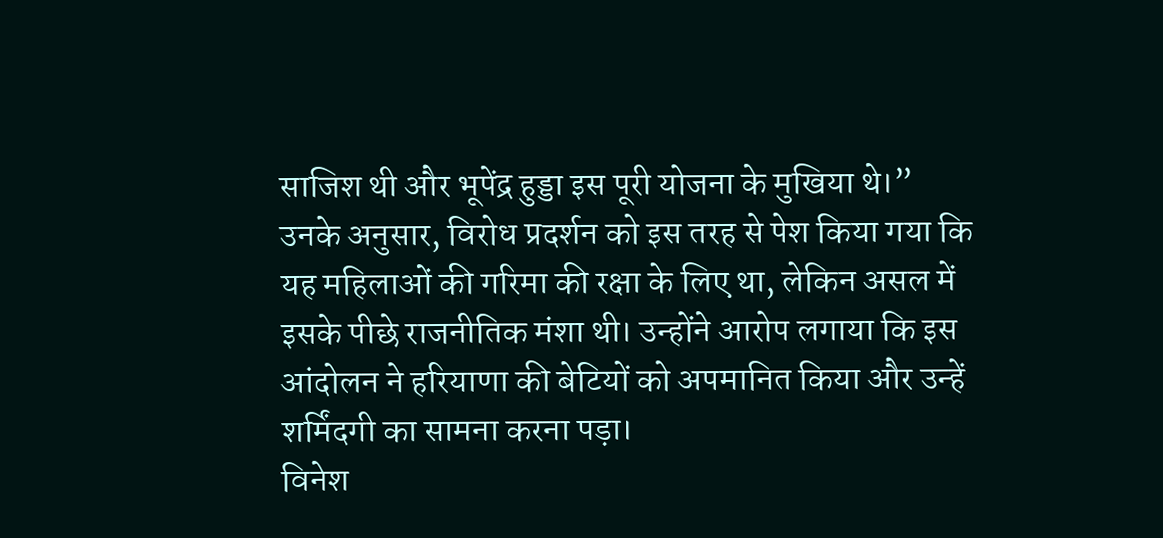साजिश थी और भूपेंद्र हुड्डा इस पूरी योजना के मुखिया थे।”
उनके अनुसार, विरोध प्रदर्शन को इस तरह से पेश किया गया कि यह महिलाओं की गरिमा की रक्षा के लिए था, लेकिन असल में इसके पीछे राजनीतिक मंशा थी। उन्होंने आरोप लगाया कि इस आंदोलन ने हरियाणा की बेटियों को अपमानित किया और उन्हें शर्मिंदगी का सामना करना पड़ा।
विनेश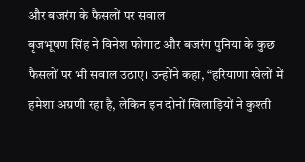और बजरंग के फैसलों पर सवाल
बृजभूषण सिंह ने विनेश फोगाट और बजरंग पुनिया के कुछ फैसलों पर भी सवाल उठाए। उन्होंने कहा, “हरियाणा खेलों में हमेशा अग्रणी रहा है, लेकिन इन दोनों खिलाड़ियों ने कुश्ती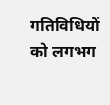गतिविधियों को लगभग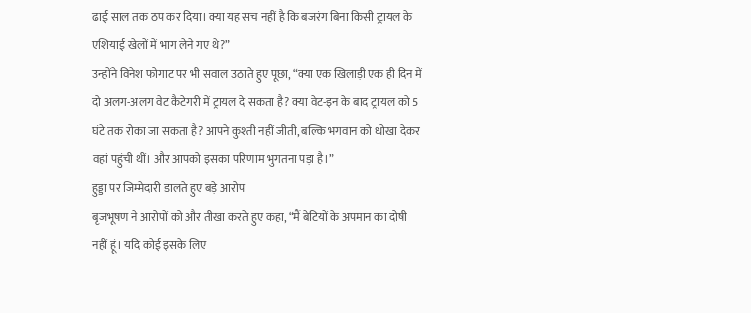ढाई साल तक ठप कर दिया। क्या यह सच नहीं है कि बजरंग बिना किसी ट्रायल के एशियाई खेलों में भाग लेने गए थे?”
उन्होंने विनेश फोगाट पर भी सवाल उठाते हुए पूछा, “क्या एक खिलाड़ी एक ही दिन में दो अलग-अलग वेट कैटेगरी में ट्रायल दे सकता है? क्या वेट-इन के बाद ट्रायल को 5 घंटे तक रोका जा सकता है? आपने कुश्ती नहीं जीती, बल्कि भगवान को धोखा देकर वहां पहुंची थीं। और आपको इसका परिणाम भुगतना पड़ा है।”
हुड्डा पर जिम्मेदारी डालते हुए बड़े आरोप
बृजभूषण ने आरोपों को और तीखा करते हुए कहा, “मैं बेटियों के अपमान का दोषी नहीं हूं। यदि कोई इसके लिए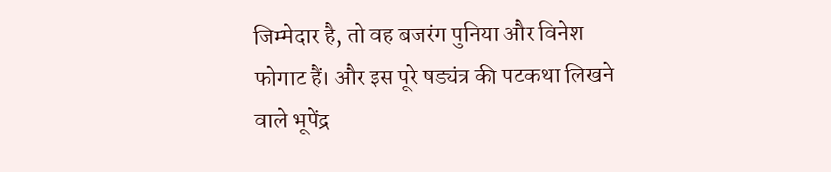जिम्मेदार है, तो वह बजरंग पुनिया और विनेश फोगाट हैं। और इस पूरे षड्यंत्र की पटकथा लिखने वाले भूपेंद्र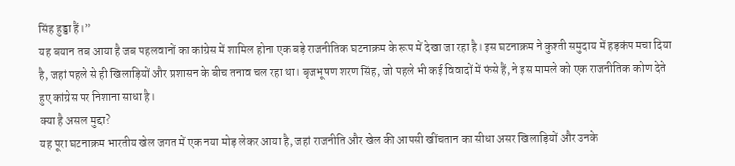सिंह हुड्डा हैं।”
यह बयान तब आया है जब पहलवानों का कांग्रेस में शामिल होना एक बड़े राजनीतिक घटनाक्रम के रूप में देखा जा रहा है। इस घटनाक्रम ने कुश्ती समुदाय में हड़कंप मचा दिया है, जहां पहले से ही खिलाड़ियों और प्रशासन के बीच तनाव चल रहा था। बृजभूषण शरण सिंह, जो पहले भी कई विवादों में फंसे हैं, ने इस मामले को एक राजनीतिक कोण देते हुए कांग्रेस पर निशाना साधा है।
क्या है असल मुद्दा?
यह पूरा घटनाक्रम भारतीय खेल जगत में एक नया मोड़ लेकर आया है, जहां राजनीति और खेल की आपसी खींचतान का सीधा असर खिलाड़ियों और उनके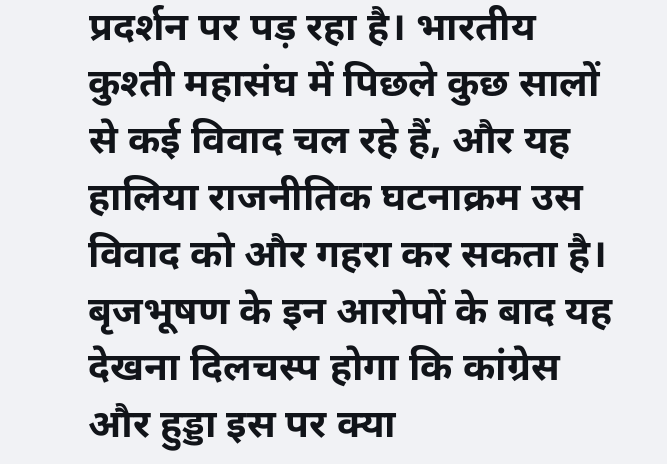प्रदर्शन पर पड़ रहा है। भारतीय कुश्ती महासंघ में पिछले कुछ सालों से कई विवाद चल रहे हैं, और यह हालिया राजनीतिक घटनाक्रम उस विवाद को और गहरा कर सकता है।
बृजभूषण के इन आरोपों के बाद यह देखना दिलचस्प होगा कि कांग्रेस और हुड्डा इस पर क्या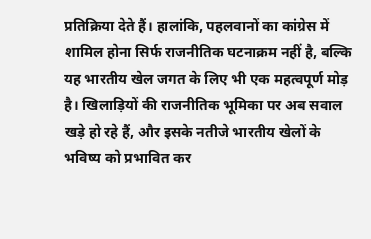प्रतिक्रिया देते हैं। हालांकि, पहलवानों का कांग्रेस में शामिल होना सिर्फ राजनीतिक घटनाक्रम नहीं है, बल्कि यह भारतीय खेल जगत के लिए भी एक महत्वपूर्ण मोड़ है। खिलाड़ियों की राजनीतिक भूमिका पर अब सवाल खड़े हो रहे हैं, और इसके नतीजे भारतीय खेलों के भविष्य को प्रभावित कर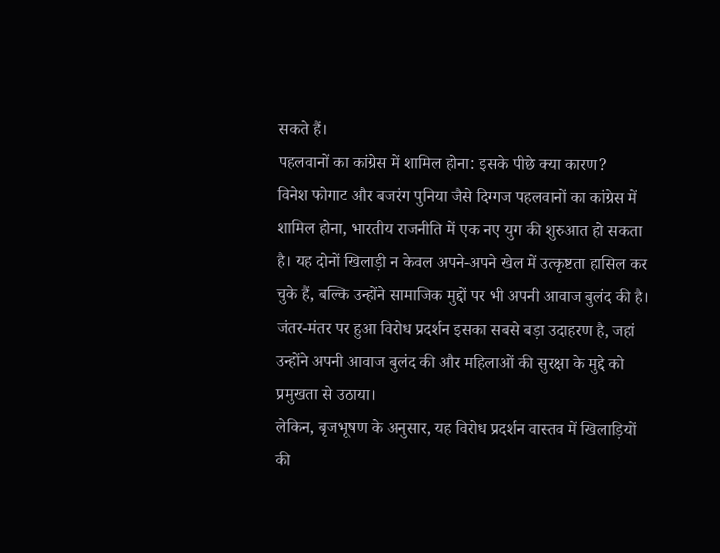सकते हैं।
पहलवानों का कांग्रेस में शामिल होना: इसके पीछे क्या कारण?
विनेश फोगाट और बजरंग पुनिया जैसे दिग्गज पहलवानों का कांग्रेस में शामिल होना, भारतीय राजनीति में एक नए युग की शुरुआत हो सकता है। यह दोनों खिलाड़ी न केवल अपने-अपने खेल में उत्कृष्टता हासिल कर चुके हैं, बल्कि उन्होंने सामाजिक मुद्दों पर भी अपनी आवाज बुलंद की है। जंतर-मंतर पर हुआ विरोध प्रदर्शन इसका सबसे बड़ा उदाहरण है, जहां उन्होंने अपनी आवाज बुलंद की और महिलाओं की सुरक्षा के मुद्दे को प्रमुखता से उठाया।
लेकिन, बृजभूषण के अनुसार, यह विरोध प्रदर्शन वास्तव में खिलाड़ियों की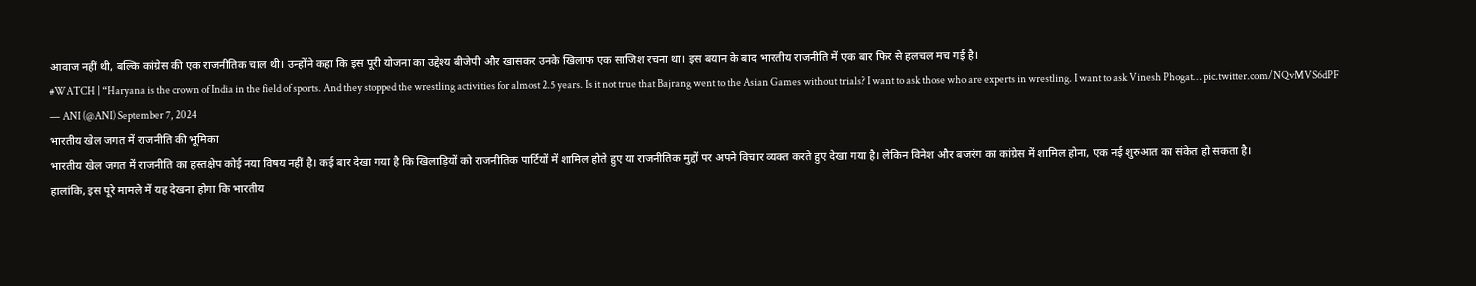आवाज नहीं थी, बल्कि कांग्रेस की एक राजनीतिक चाल थी। उन्होंने कहा कि इस पूरी योजना का उद्देश्य बीजेपी और खासकर उनके खिलाफ एक साजिश रचना था। इस बयान के बाद भारतीय राजनीति में एक बार फिर से हलचल मच गई है।
#WATCH | “Haryana is the crown of India in the field of sports. And they stopped the wrestling activities for almost 2.5 years. Is it not true that Bajrang went to the Asian Games without trials? I want to ask those who are experts in wrestling. I want to ask Vinesh Phogat… pic.twitter.com/NQvMVS6dPF
— ANI (@ANI) September 7, 2024
भारतीय खेल जगत में राजनीति की भूमिका
भारतीय खेल जगत में राजनीति का हस्तक्षेप कोई नया विषय नहीं है। कई बार देखा गया है कि खिलाड़ियों को राजनीतिक पार्टियों में शामिल होते हुए या राजनीतिक मुद्दों पर अपने विचार व्यक्त करते हुए देखा गया है। लेकिन विनेश और बजरंग का कांग्रेस में शामिल होना, एक नई शुरुआत का संकेत हो सकता है।
हालांकि, इस पूरे मामले में यह देखना होगा कि भारतीय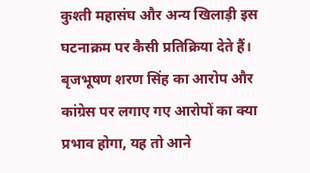कुश्ती महासंघ और अन्य खिलाड़ी इस घटनाक्रम पर कैसी प्रतिक्रिया देते हैं। बृजभूषण शरण सिंह का आरोप और कांग्रेस पर लगाए गए आरोपों का क्या प्रभाव होगा, यह तो आने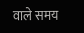वाले समय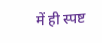में ही स्पष्ट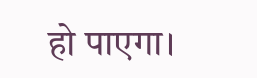हो पाएगा।